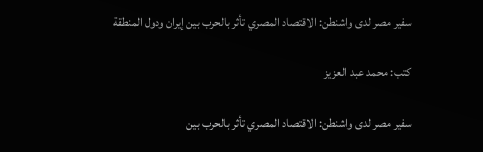سفير مصر لدى واشنطن: الاقتصاد المصري تأثر بالحرب بين إيران ودول المنطقة

كتب: محمد عبد العزيز

سفير مصر لدى واشنطن: الاقتصاد المصري تأثر بالحرب بين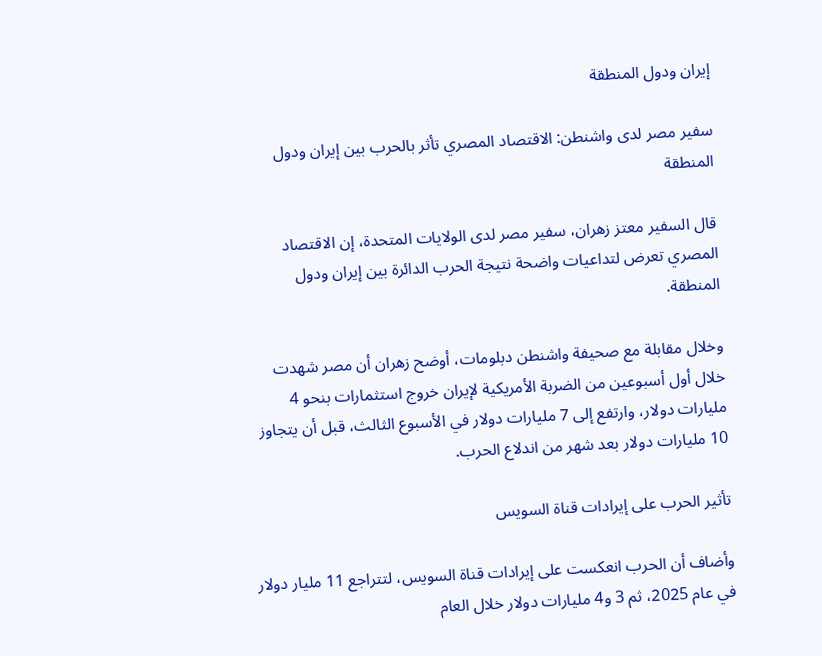إيران ودول المنطقة

سفير مصر لدى واشنطن: الاقتصاد المصري تأثر بالحرب بين إيران ودول المنطقة

قال السفير معتز زهران، سفير مصر لدى الولايات المتحدة، إن الاقتصاد المصري تعرض لتداعيات واضحة نتيجة الحرب الدائرة بين إيران ودول المنطقة.

وخلال مقابلة مع صحيفة واشنطن دبلومات، أوضح زهران أن مصر شهدت خلال أول أسبوعين من الضربة الأمريكية لإيران خروج استثمارات بنحو 4 مليارات دولار، وارتفع إلى 7 مليارات دولار في الأسبوع الثالث، قبل أن يتجاوز 10 مليارات دولار بعد شهر من اندلاع الحرب.

تأثير الحرب على إيرادات قناة السويس

وأضاف أن الحرب انعكست على إيرادات قناة السويس، لتتراجع 11 مليار دولار في عام 2025، ثم 3 و4 مليارات دولار خلال العام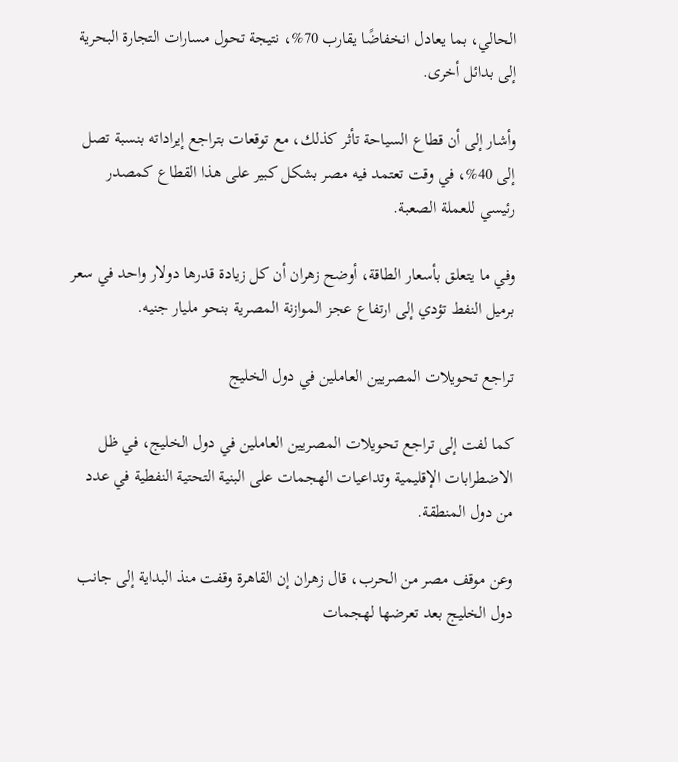الحالي، بما يعادل انخفاضًا يقارب 70%، نتيجة تحول مسارات التجارة البحرية إلى بدائل أخرى.

وأشار إلى أن قطاع السياحة تأثر كذلك، مع توقعات بتراجع إيراداته بنسبة تصل إلى 40%، في وقت تعتمد فيه مصر بشكل كبير على هذا القطاع كمصدر رئيسي للعملة الصعبة.

وفي ما يتعلق بأسعار الطاقة، أوضح زهران أن كل زيادة قدرها دولار واحد في سعر برميل النفط تؤدي إلى ارتفاع عجز الموازنة المصرية بنحو مليار جنيه.

تراجع تحويلات المصريين العاملين في دول الخليج

كما لفت إلى تراجع تحويلات المصريين العاملين في دول الخليج، في ظل الاضطرابات الإقليمية وتداعيات الهجمات على البنية التحتية النفطية في عدد من دول المنطقة.

وعن موقف مصر من الحرب، قال زهران إن القاهرة وقفت منذ البداية إلى جانب دول الخليج بعد تعرضها لهجمات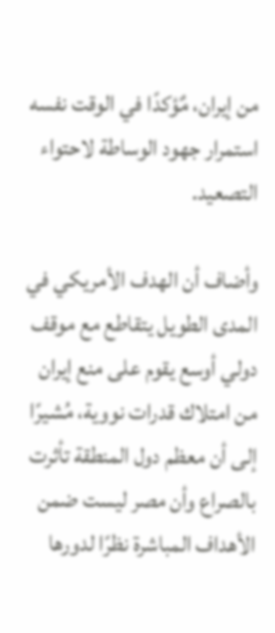من إيران، مٌؤكدًا في الوقت نفسه استمرار جهود الوساطة لاحتواء التصعيد.

وأضاف أن الهدف الأمريكي في المدى الطويل يتقاطع مع موقف دولي أوسع يقوم على منع إيران من امتلاك قدرات نووية، مُشيرًا إلى أن معظم دول المنطقة تأثرت بالصراع وأن مصر ليست ضمن الأهداف المباشرة نظرًا لدورها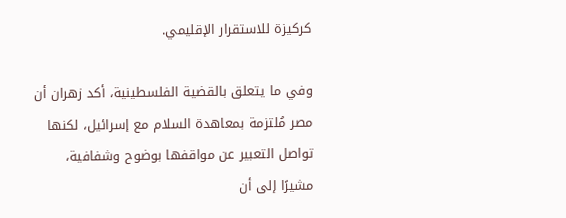كركيزة للاستقرار الإقليمي.

وفي ما يتعلق بالقضية الفلسطينية، أكد زهران أن مصر مُلتزمة بمعاهدة السلام مع إسرائيل، لكنها تواصل التعبير عن مواقفها بوضوح وشفافية، مشيرًا إلى أن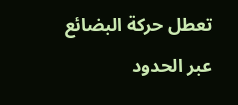تعطل حركة البضائع عبر الحدود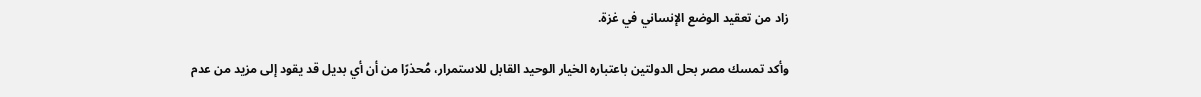زاد من تعقيد الوضع الإنساني في غزة.

وأكد تمسك مصر بحل الدولتين باعتباره الخيار الوحيد القابل للاستمرار، مُحذرًا من أن أي بديل قد يقود إلى مزيد من عدم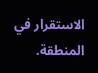الاستقرار في المنطقة.